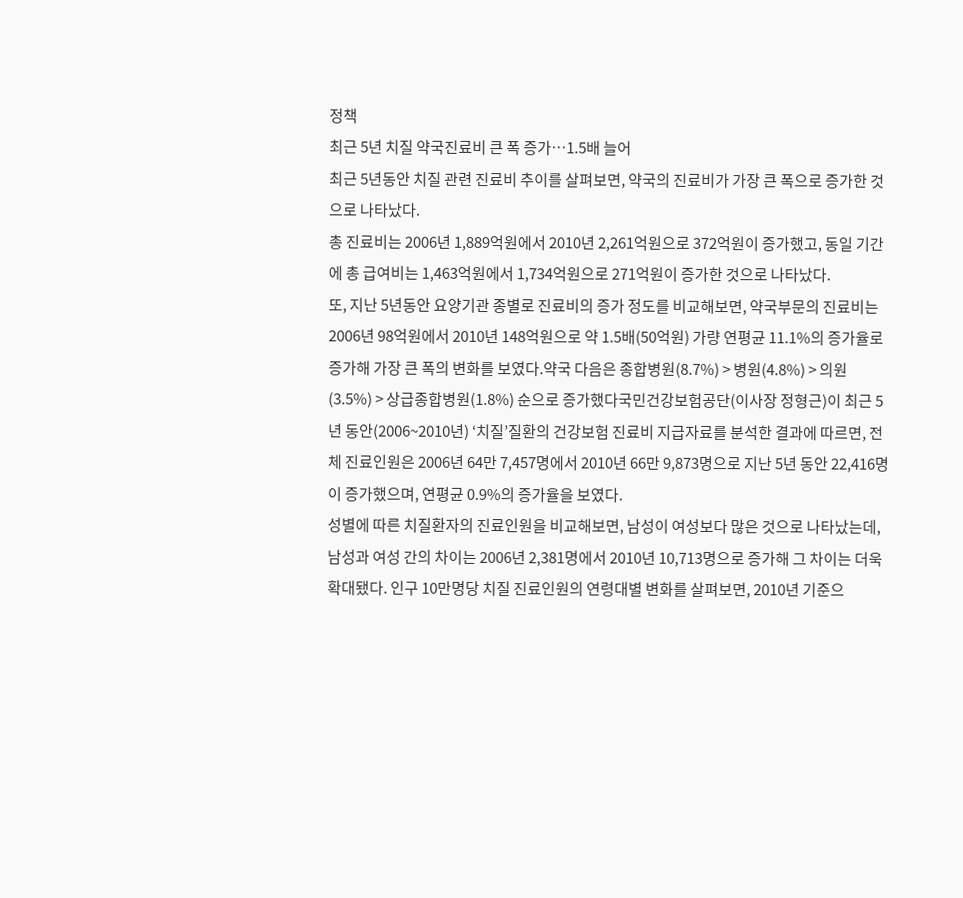정책
최근 5년 치질 약국진료비 큰 폭 증가…1.5배 늘어
최근 5년동안 치질 관련 진료비 추이를 살펴보면, 약국의 진료비가 가장 큰 폭으로 증가한 것으로 나타났다.
총 진료비는 2006년 1,889억원에서 2010년 2,261억원으로 372억원이 증가했고, 동일 기간에 총 급여비는 1,463억원에서 1,734억원으로 271억원이 증가한 것으로 나타났다.
또, 지난 5년동안 요양기관 종별로 진료비의 증가 정도를 비교해보면, 약국부문의 진료비는 2006년 98억원에서 2010년 148억원으로 약 1.5배(50억원) 가량 연평균 11.1%의 증가율로 증가해 가장 큰 폭의 변화를 보였다.약국 다음은 종합병원(8.7%) > 병원(4.8%) > 의원(3.5%) > 상급종합병원(1.8%) 순으로 증가했다국민건강보험공단(이사장 정형근)이 최근 5년 동안(2006~2010년) ‘치질’질환의 건강보험 진료비 지급자료를 분석한 결과에 따르면, 전체 진료인원은 2006년 64만 7,457명에서 2010년 66만 9,873명으로 지난 5년 동안 22,416명이 증가했으며, 연평균 0.9%의 증가율을 보였다.
성별에 따른 치질환자의 진료인원을 비교해보면, 남성이 여성보다 많은 것으로 나타났는데, 남성과 여성 간의 차이는 2006년 2,381명에서 2010년 10,713명으로 증가해 그 차이는 더욱 확대됐다. 인구 10만명당 치질 진료인원의 연령대별 변화를 살펴보면, 2010년 기준으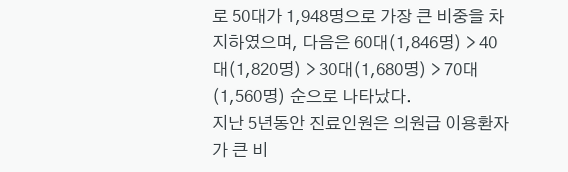로 50대가 1,948명으로 가장 큰 비중을 차지하였으며, 다음은 60대(1,846명) > 40대(1,820명) > 30대(1,680명) > 70대(1,560명) 순으로 나타났다.
지난 5년동안 진료인원은 의원급 이용환자가 큰 비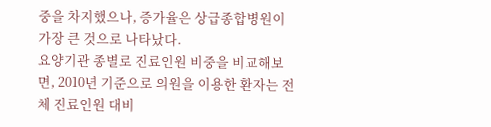중을 차지했으나, 증가율은 상급종합병원이 가장 큰 것으로 나타났다.
요양기관 종별로 진료인원 비중을 비교해보면, 2010년 기준으로 의원을 이용한 환자는 전체 진료인원 대비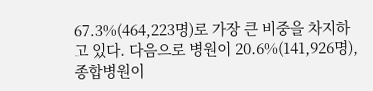67.3%(464,223명)로 가장 큰 비중을 차지하고 있다. 다음으로 병원이 20.6%(141,926명), 종합병원이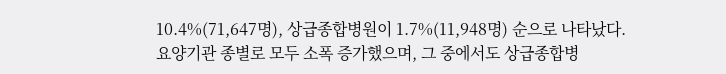10.4%(71,647명), 상급종합병원이 1.7%(11,948명) 순으로 나타났다.
요양기관 종별로 모두 소폭 증가했으며, 그 중에서도 상급종합병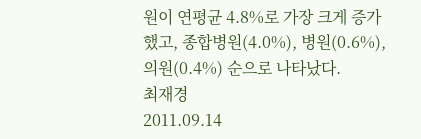원이 연평균 4.8%로 가장 크게 증가했고, 종합병원(4.0%), 병원(0.6%), 의원(0.4%) 순으로 나타났다.
최재경
2011.09.14